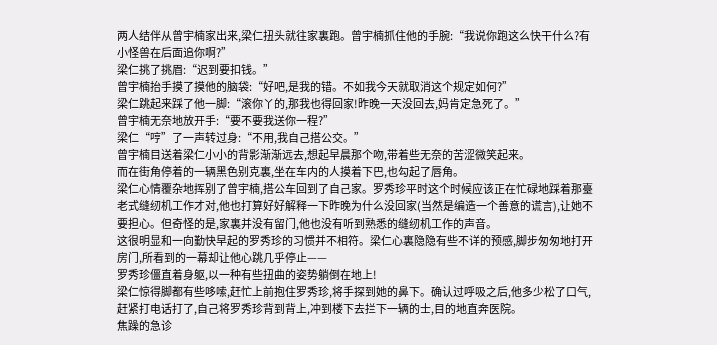两人结伴从曾宇楠家出来,梁仁扭头就往家裏跑。曾宇楠抓住他的手腕:“我说你跑这么快干什么?有小怪兽在后面追你啊?”
梁仁挑了挑眉:“迟到要扣钱。”
曾宇楠抬手摸了摸他的脑袋:“好吧,是我的错。不如我今天就取消这个规定如何?”
梁仁跳起来踩了他一脚:“滚你丫的,那我也得回家!昨晚一天没回去,妈肯定急死了。”
曾宇楠无奈地放开手:“要不要我送你一程?”
梁仁“哼”了一声转过身:“不用,我自己搭公交。”
曾宇楠目送着梁仁小小的背影渐渐远去,想起早晨那个吻,带着些无奈的苦涩微笑起来。
而在街角停着的一辆黑色别克裏,坐在车内的人摸着下巴,也勾起了唇角。
梁仁心情覆杂地挥别了曾宇楠,搭公车回到了自己家。罗秀珍平时这个时候应该正在忙碌地踩着那臺老式缝纫机工作才对,他也打算好好解释一下昨晚为什么没回家(当然是编造一个善意的谎言),让她不要担心。但奇怪的是,家裏并没有留门,他也没有听到熟悉的缝纫机工作的声音。
这很明显和一向勤快早起的罗秀珍的习惯并不相符。梁仁心裏隐隐有些不详的预感,脚步匆匆地打开房门,所看到的一幕却让他心跳几乎停止——
罗秀珍僵直着身躯,以一种有些扭曲的姿势躺倒在地上!
梁仁惊得脚都有些哆嗦,赶忙上前抱住罗秀珍,将手探到她的鼻下。确认过呼吸之后,他多少松了口气,赶紧打电话打了,自己将罗秀珍背到背上,冲到楼下去拦下一辆的士,目的地直奔医院。
焦躁的急诊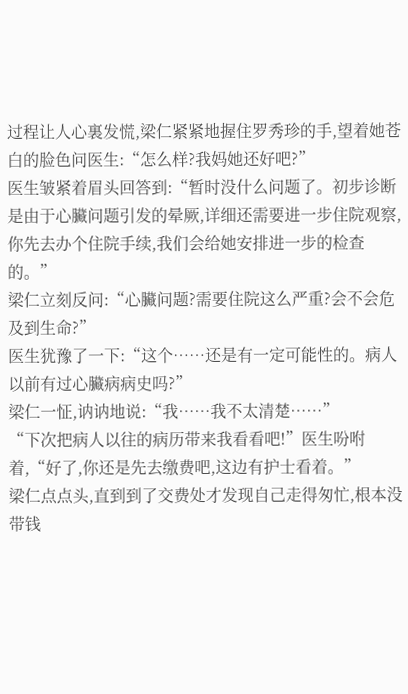过程让人心裏发慌,梁仁紧紧地握住罗秀珍的手,望着她苍白的脸色问医生:“怎么样?我妈她还好吧?”
医生皱紧着眉头回答到:“暂时没什么问题了。初步诊断是由于心臟问题引发的晕厥,详细还需要进一步住院观察,你先去办个住院手续,我们会给她安排进一步的检查的。”
梁仁立刻反问:“心臟问题?需要住院这么严重?会不会危及到生命?”
医生犹豫了一下:“这个……还是有一定可能性的。病人以前有过心臟病病史吗?”
梁仁一怔,讷讷地说:“我……我不太清楚……”
“下次把病人以往的病历带来我看看吧!”医生吩咐着,“好了,你还是先去缴费吧,这边有护士看着。”
梁仁点点头,直到到了交费处才发现自己走得匆忙,根本没带钱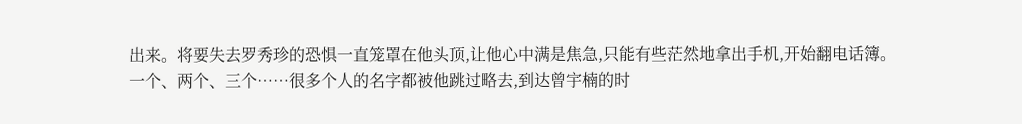出来。将要失去罗秀珍的恐惧一直笼罩在他头顶,让他心中满是焦急,只能有些茫然地拿出手机,开始翻电话簿。
一个、两个、三个……很多个人的名字都被他跳过略去,到达曾宇楠的时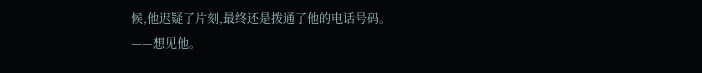候,他迟疑了片刻,最终还是拨通了他的电话号码。
——想见他。